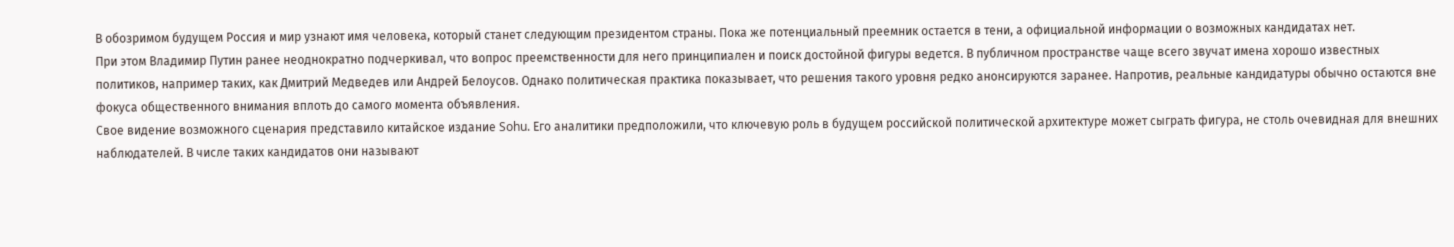В обозримом будущем Россия и мир узнают имя человека, который станет следующим президентом страны. Пока же потенциальный преемник остается в тени, а официальной информации о возможных кандидатах нет.
При этом Владимир Путин ранее неоднократно подчеркивал, что вопрос преемственности для него принципиален и поиск достойной фигуры ведется. В публичном пространстве чаще всего звучат имена хорошо известных политиков, например таких, как Дмитрий Медведев или Андрей Белоусов. Однако политическая практика показывает, что решения такого уровня редко анонсируются заранее. Напротив, реальные кандидатуры обычно остаются вне фокуса общественного внимания вплоть до самого момента объявления.
Свое видение возможного сценария представило китайское издание Sohu. Его аналитики предположили, что ключевую роль в будущем российской политической архитектуре может сыграть фигура, не столь очевидная для внешних наблюдателей. В числе таких кандидатов они называют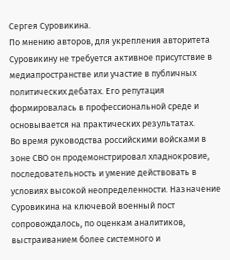Сергея Суровикина.
По мнению авторов, для укрепления авторитета Суровикину не требуется активное присутствие в медиапространстве или участие в публичных политических дебатах. Его репутация формировалась в профессиональной среде и основывается на практических результатах.
Во время руководства российскими войсками в зоне СВО он продемонстрировал хладнокровие, последовательность и умение действовать в условиях высокой неопределенности. Назначение Суровикина на ключевой военный пост сопровождалось, по оценкам аналитиков, выстраиванием более системного и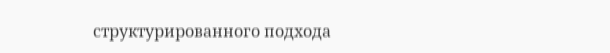структурированного подхода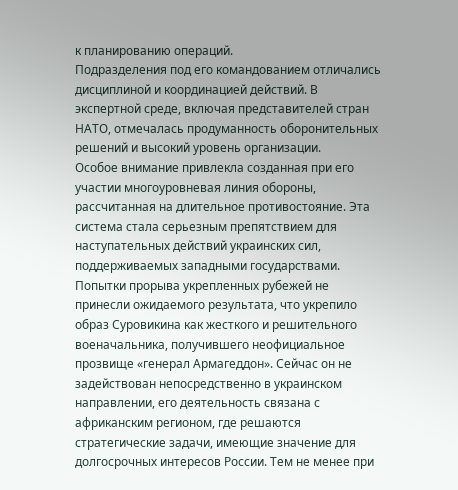к планированию операций.
Подразделения под его командованием отличались дисциплиной и координацией действий. В экспертной среде, включая представителей стран НАТО, отмечалась продуманность оборонительных решений и высокий уровень организации.
Особое внимание привлекла созданная при его участии многоуровневая линия обороны, рассчитанная на длительное противостояние. Эта система стала серьезным препятствием для наступательных действий украинских сил, поддерживаемых западными государствами.
Попытки прорыва укрепленных рубежей не принесли ожидаемого результата, что укрепило образ Суровикина как жесткого и решительного военачальника, получившего неофициальное прозвище «генерал Армагеддон». Сейчас он не задействован непосредственно в украинском направлении, его деятельность связана с африканским регионом, где решаются стратегические задачи, имеющие значение для долгосрочных интересов России. Тем не менее при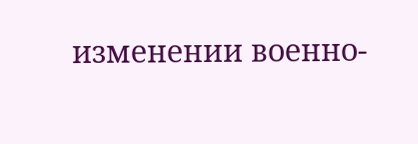изменении военно-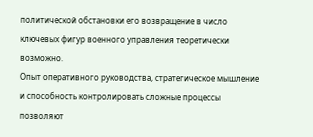политической обстановки его возвращение в число ключевых фигур военного управления теоретически возможно.
Опыт оперативного руководства, стратегическое мышление и способность контролировать сложные процессы позволяют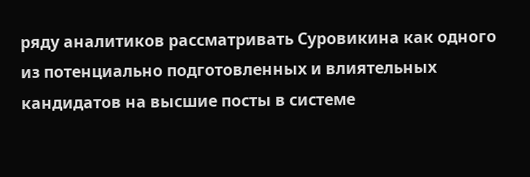ряду аналитиков рассматривать Суровикина как одного из потенциально подготовленных и влиятельных кандидатов на высшие посты в системе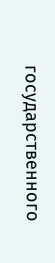государственного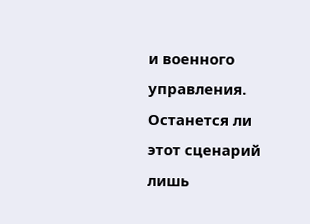и военного управления. Останется ли этот сценарий лишь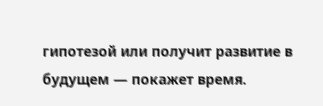гипотезой или получит развитие в будущем — покажет время.